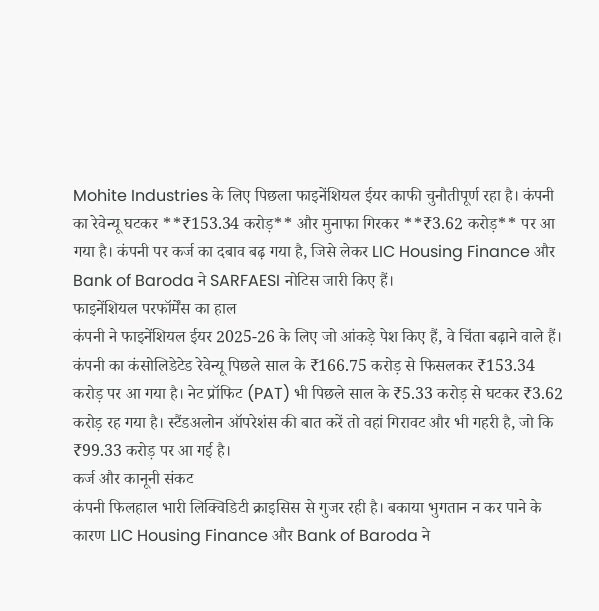Mohite Industries के लिए पिछला फाइनेंशियल ईयर काफी चुनौतीपूर्ण रहा है। कंपनी का रेवेन्यू घटकर **₹153.34 करोड़** और मुनाफा गिरकर **₹3.62 करोड़** पर आ गया है। कंपनी पर कर्ज का दबाव बढ़ गया है, जिसे लेकर LIC Housing Finance और Bank of Baroda ने SARFAESI नोटिस जारी किए हैं।
फाइनेंशियल परफॉर्मेंस का हाल
कंपनी ने फाइनेंशियल ईयर 2025-26 के लिए जो आंकड़े पेश किए हैं, वे चिंता बढ़ाने वाले हैं। कंपनी का कंसोलिडेटेड रेवेन्यू पिछले साल के ₹166.75 करोड़ से फिसलकर ₹153.34 करोड़ पर आ गया है। नेट प्रॉफिट (PAT) भी पिछले साल के ₹5.33 करोड़ से घटकर ₹3.62 करोड़ रह गया है। स्टैंडअलोन ऑपरेशंस की बात करें तो वहां गिरावट और भी गहरी है, जो कि ₹99.33 करोड़ पर आ गई है।
कर्ज और कानूनी संकट
कंपनी फिलहाल भारी लिक्विडिटी क्राइसिस से गुजर रही है। बकाया भुगतान न कर पाने के कारण LIC Housing Finance और Bank of Baroda ने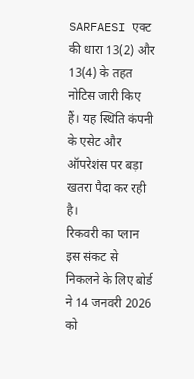SARFAESI एक्ट की धारा 13(2) और 13(4) के तहत नोटिस जारी किए हैं। यह स्थिति कंपनी के एसेट और ऑपरेशंस पर बड़ा खतरा पैदा कर रही है।
रिकवरी का प्लान
इस संकट से निकलने के लिए बोर्ड ने 14 जनवरी 2026 को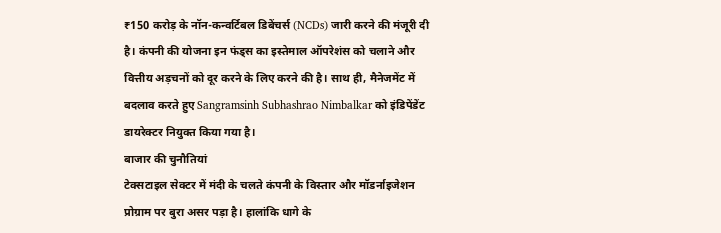₹150 करोड़ के नॉन-कन्वर्टिबल डिबेंचर्स (NCDs) जारी करने की मंजूरी दी है। कंपनी की योजना इन फंड्स का इस्तेमाल ऑपरेशंस को चलाने और वित्तीय अड़चनों को दूर करने के लिए करने की है। साथ ही, मैनेजमेंट में बदलाव करते हुए Sangramsinh Subhashrao Nimbalkar को इंडिपेंडेंट डायरेक्टर नियुक्त किया गया है।
बाजार की चुनौतियां
टेक्सटाइल सेक्टर में मंदी के चलते कंपनी के विस्तार और मॉडर्नाइजेशन प्रोग्राम पर बुरा असर पड़ा है। हालांकि धागे के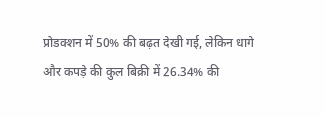प्रोडक्शन में 50% की बढ़त देखी गई, लेकिन धागे और कपड़े की कुल बिक्री में 26.34% की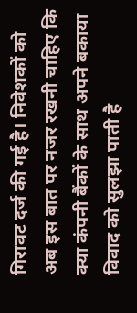गिरावट दर्ज की गई है। निवेशकों को अब इस बात पर नजर रखनी चाहिए कि क्या कंपनी बैंकों के साथ अपने बकाया विवाद को सुलझा पाती है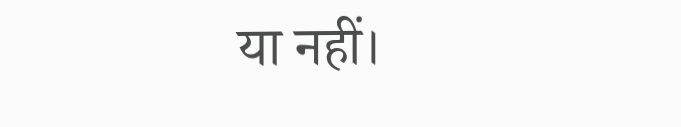या नहीं।